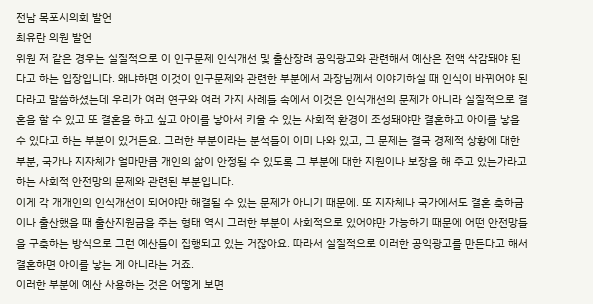전남 목포시의회 발언
최유란 의원 발언
위원 저 같은 경우는 실질적으로 이 인구문제 인식개선 및 출산장려 공익광고와 관련해서 예산은 전액 삭감돼야 된다고 하는 입장입니다. 왜냐하면 이것이 인구문제와 관련한 부분에서 과장님께서 이야기하실 때 인식이 바뀌어야 된다라고 말씀하셨는데 우리가 여러 연구와 여러 가지 사례들 속에서 이것은 인식개선의 문제가 아니라 실질적으로 결혼을 할 수 있고 또 결혼을 하고 싶고 아이를 낳아서 키울 수 있는 사회적 환경이 조성돼야만 결혼하고 아이를 낳을 수 있다고 하는 부분이 있거든요. 그러한 부분이라는 분석들이 이미 나와 있고, 그 문제는 결국 경제적 상황에 대한 부분, 국가나 지자체가 얼마만큼 개인의 삶이 안정될 수 있도록 그 부분에 대한 지원이나 보장을 해 주고 있는가라고 하는 사회적 안전망의 문제와 관련된 부분입니다.
이게 각 개개인의 인식개선이 되어야만 해결될 수 있는 문제가 아니기 때문에. 또 지자체나 국가에서도 결혼 축하금이나 출산했을 때 출산지원금을 주는 형태 역시 그러한 부분이 사회적으로 있어야만 가능하기 때문에 어떤 안전망들을 구축하는 방식으로 그런 예산들이 집행되고 있는 거잖아요. 따라서 실질적으로 이러한 공익광고를 만든다고 해서 결혼하면 아이를 낳는 게 아니라는 거죠.
이러한 부분에 예산 사용하는 것은 어떻게 보면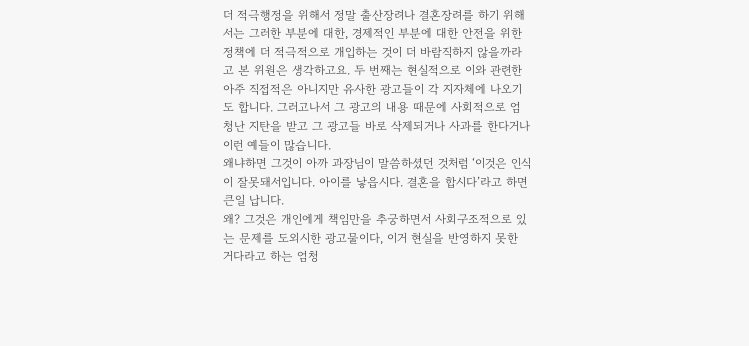더 적극행정을 위해서 정말 출산장려나 결혼장려를 하기 위해서는 그러한 부분에 대한, 경제적인 부분에 대한 안전을 위한 정책에 더 적극적으로 개입하는 것이 더 바람직하지 않을까라고 본 위원은 생각하고요. 두 번째는 현실적으로 이와 관련한 아주 직접적은 아니지만 유사한 광고들이 각 지자체에 나오기도 합니다. 그러고나서 그 광고의 내용 때문에 사회적으로 엄청난 지탄을 받고 그 광고들 바로 삭제되거나 사과를 한다거나 이런 예들이 많습니다.
왜냐하면 그것이 아까 과장님이 말씀하셨던 것처럼 ‘이것은 인식이 잘못돼서입니다. 아이를 낳읍시다. 결혼을 합시다’라고 하면 큰일 납니다.
왜? 그것은 개인에게 책임만을 추궁하면서 사회구조적으로 있는 문제를 도외시한 광고물이다, 이거 현실을 반영하지 못한 거다라고 하는 엄청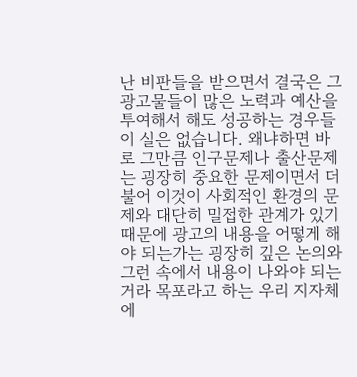난 비판들을 받으면서 결국은 그 광고물들이 많은 노력과 예산을 투여해서 해도 성공하는 경우들이 실은 없습니다. 왜냐하면 바로 그만큼 인구문제나 출산문제는 굉장히 중요한 문제이면서 더불어 이것이 사회적인 환경의 문제와 대단히 밀접한 관계가 있기 때문에 광고의 내용을 어떻게 해야 되는가는 굉장히 깊은 논의와 그런 속에서 내용이 나와야 되는 거라 목포라고 하는 우리 지자체에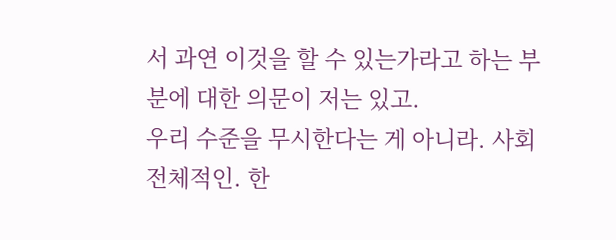서 과연 이것을 할 수 있는가라고 하는 부분에 대한 의문이 저는 있고.
우리 수준을 무시한다는 게 아니라. 사회 전체적인. 한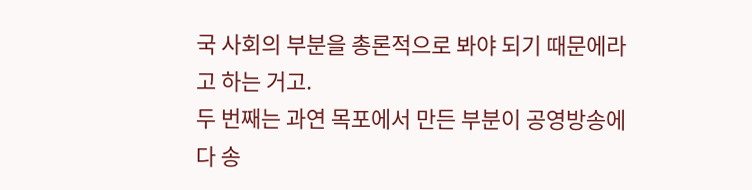국 사회의 부분을 총론적으로 봐야 되기 때문에라고 하는 거고.
두 번째는 과연 목포에서 만든 부분이 공영방송에 다 송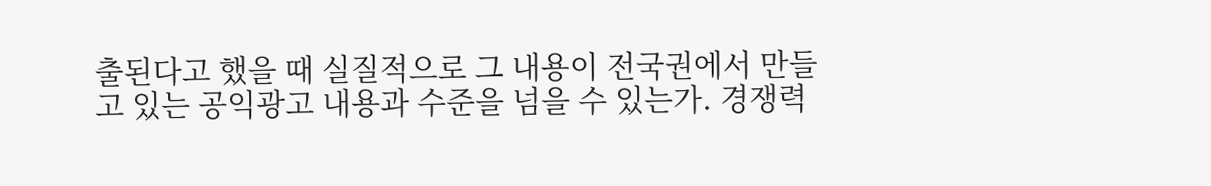출된다고 했을 때 실질적으로 그 내용이 전국권에서 만들고 있는 공익광고 내용과 수준을 넘을 수 있는가. 경쟁력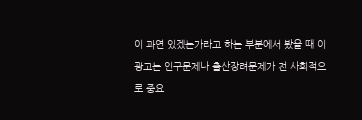이 과연 있겠는가라고 하는 부분에서 봤을 때 이 광고는 인구문제나 출산장려문제가 전 사회적으로 중요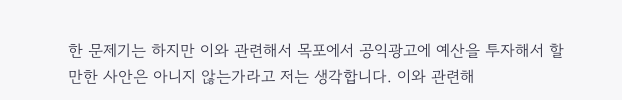한 문제기는 하지만 이와 관련해서 목포에서 공익광고에 예산을 투자해서 할 만한 사안은 아니지 않는가라고 저는 생각합니다. 이와 관련해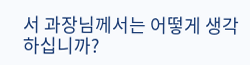서 과장님께서는 어떻게 생각하십니까?